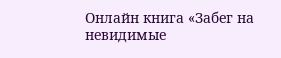Онлайн книга «Забег на невидимые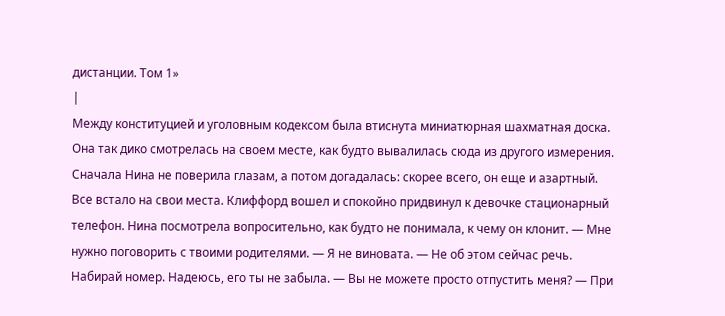дистанции. Том 1»
|
Между конституцией и уголовным кодексом была втиснута миниатюрная шахматная доска. Она так дико смотрелась на своем месте, как будто вывалилась сюда из другого измерения. Сначала Нина не поверила глазам, а потом догадалась: скорее всего, он еще и азартный. Все встало на свои места. Клиффорд вошел и спокойно придвинул к девочке стационарный телефон. Нина посмотрела вопросительно, как будто не понимала, к чему он клонит. — Мне нужно поговорить с твоими родителями. — Я не виновата. — Не об этом сейчас речь. Набирай номер. Надеюсь, его ты не забыла. — Вы не можете просто отпустить меня? — При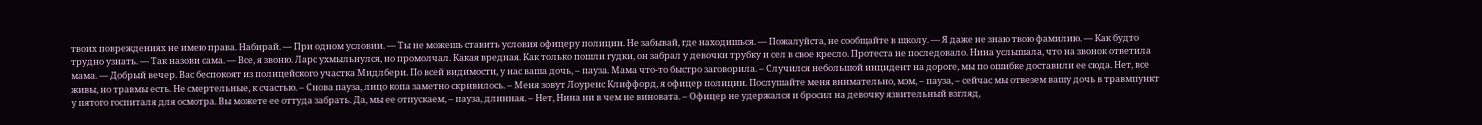твоих повреждениях не имею права. Набирай. — При одном условии. — Ты не можешь ставить условия офицеру полиции. Не забывай, где находишься. — Пожалуйста, не сообщайте в школу. — Я даже не знаю твою фамилию. — Как будто трудно узнать. — Так назови сама. — Все, я звоню. Ларс ухмыльнулся, но промолчал. Какая вредная. Как только пошли гудки, он забрал у девочки трубку и сел в свое кресло. Протеста не последовало. Нина услышала, что на звонок ответила мама. — Добрый вечер. Вас беспокоят из полицейского участка Мидлбери. По всей видимости, у нас ваша дочь, – пауза. Мама что-то быстро заговорила. – Случился небольшой инцидент на дороге, мы по ошибке доставили ее сюда. Нет, все живы, но травмы есть. Не смертельные, к счастью. – Снова пауза, лицо копа заметно скривилось. – Меня зовут Лоуренс Клиффорд, я офицер полиции. Послушайте меня внимательно, мэм, – пауза, – сейчас мы отвезем вашу дочь в травмпункт у пятого госпиталя для осмотра. Вы можете ее оттуда забрать. Да, мы ее отпускаем, – пауза, длинная. – Нет, Нина ни в чем не виновата. – Офицер не удержался и бросил на девочку язвительный взгляд,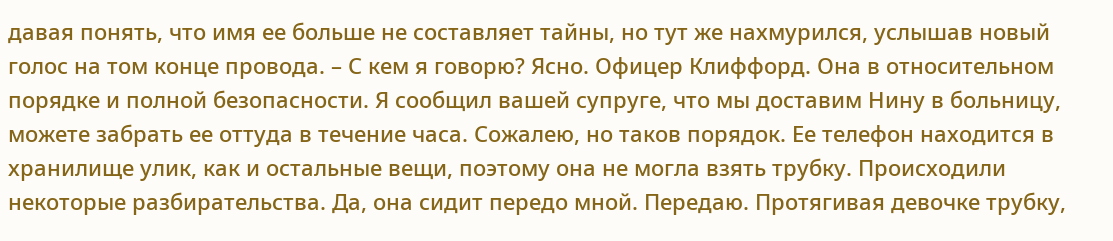давая понять, что имя ее больше не составляет тайны, но тут же нахмурился, услышав новый голос на том конце провода. – С кем я говорю? Ясно. Офицер Клиффорд. Она в относительном порядке и полной безопасности. Я сообщил вашей супруге, что мы доставим Нину в больницу, можете забрать ее оттуда в течение часа. Сожалею, но таков порядок. Ее телефон находится в хранилище улик, как и остальные вещи, поэтому она не могла взять трубку. Происходили некоторые разбирательства. Да, она сидит передо мной. Передаю. Протягивая девочке трубку,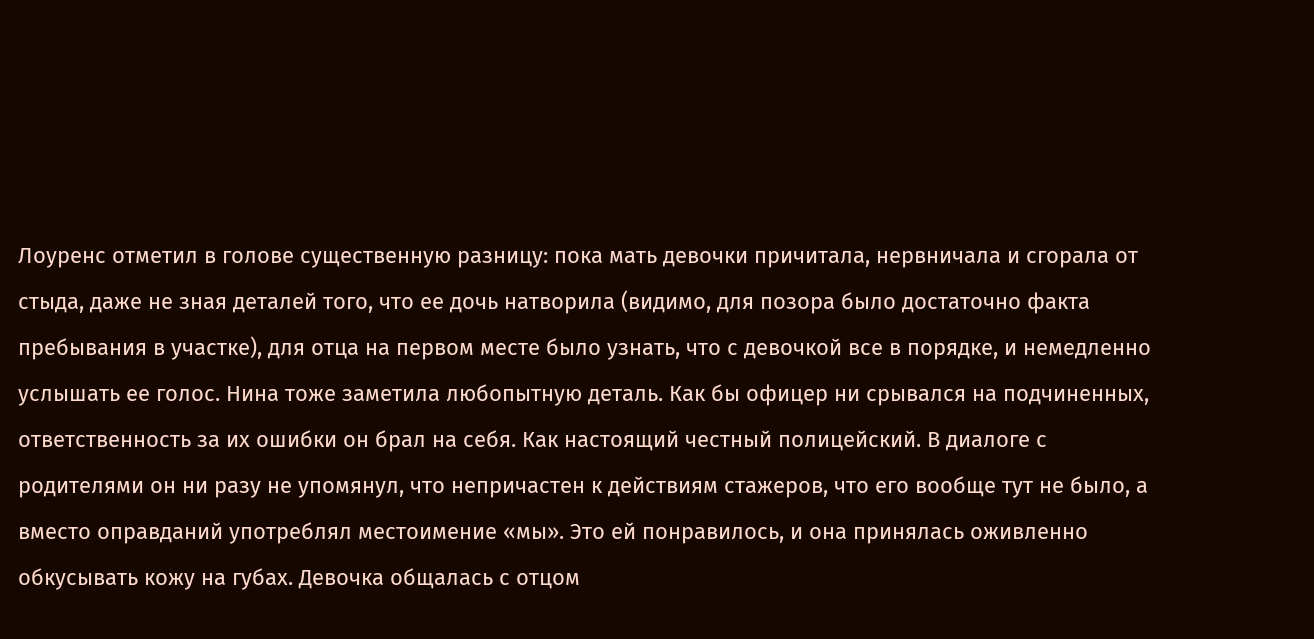Лоуренс отметил в голове существенную разницу: пока мать девочки причитала, нервничала и сгорала от стыда, даже не зная деталей того, что ее дочь натворила (видимо, для позора было достаточно факта пребывания в участке), для отца на первом месте было узнать, что с девочкой все в порядке, и немедленно услышать ее голос. Нина тоже заметила любопытную деталь. Как бы офицер ни срывался на подчиненных, ответственность за их ошибки он брал на себя. Как настоящий честный полицейский. В диалоге с родителями он ни разу не упомянул, что непричастен к действиям стажеров, что его вообще тут не было, а вместо оправданий употреблял местоимение «мы». Это ей понравилось, и она принялась оживленно обкусывать кожу на губах. Девочка общалась с отцом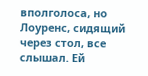вполголоса, но Лоуренс, сидящий через стол, все слышал. Ей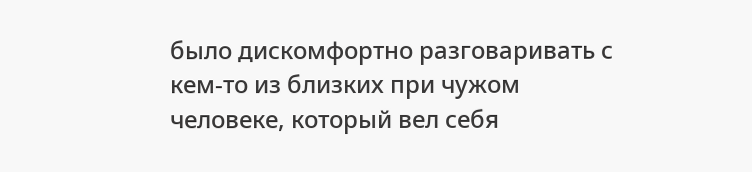было дискомфортно разговаривать с кем-то из близких при чужом человеке, который вел себя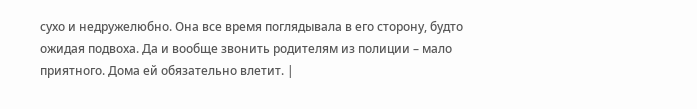сухо и недружелюбно. Она все время поглядывала в его сторону, будто ожидая подвоха. Да и вообще звонить родителям из полиции – мало приятного. Дома ей обязательно влетит. |